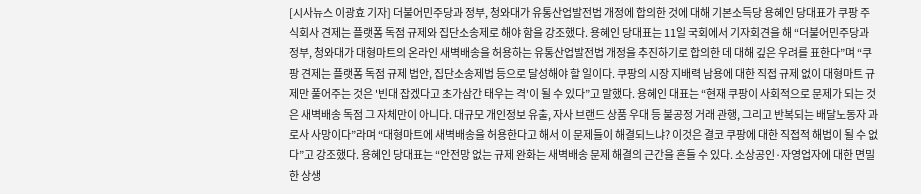[시사뉴스 이광효 기자] 더불어민주당과 정부, 청와대가 유통산업발전법 개정에 합의한 것에 대해 기본소득당 용혜인 당대표가 쿠팡 주식회사 견제는 플랫폼 독점 규제와 집단소송제로 해야 함을 강조했다. 용혜인 당대표는 11일 국회에서 기자회견을 해 “더불어민주당과 정부, 청와대가 대형마트의 온라인 새벽배송을 허용하는 유통산업발전법 개정을 추진하기로 합의한 데 대해 깊은 우려를 표한다”며 “쿠팡 견제는 플랫폼 독점 규제 법안, 집단소송제법 등으로 달성해야 할 일이다. 쿠팡의 시장 지배력 남용에 대한 직접 규제 없이 대형마트 규제만 풀어주는 것은 '빈대 잡겠다고 초가삼간 태우는 격'이 될 수 있다”고 말했다. 용혜인 대표는 “현재 쿠팡이 사회적으로 문제가 되는 것은 새벽배송 독점 그 자체만이 아니다. 대규모 개인정보 유출, 자사 브랜드 상품 우대 등 불공정 거래 관행, 그리고 반복되는 배달노동자 과로사 사망이다”라며 “대형마트에 새벽배송을 허용한다고 해서 이 문제들이 해결되느냐? 이것은 결코 쿠팡에 대한 직접적 해법이 될 수 없다”고 강조했다. 용혜인 당대표는 “안전망 없는 규제 완화는 새벽배송 문제 해결의 근간을 흔들 수 있다. 소상공인·자영업자에 대한 면밀한 상생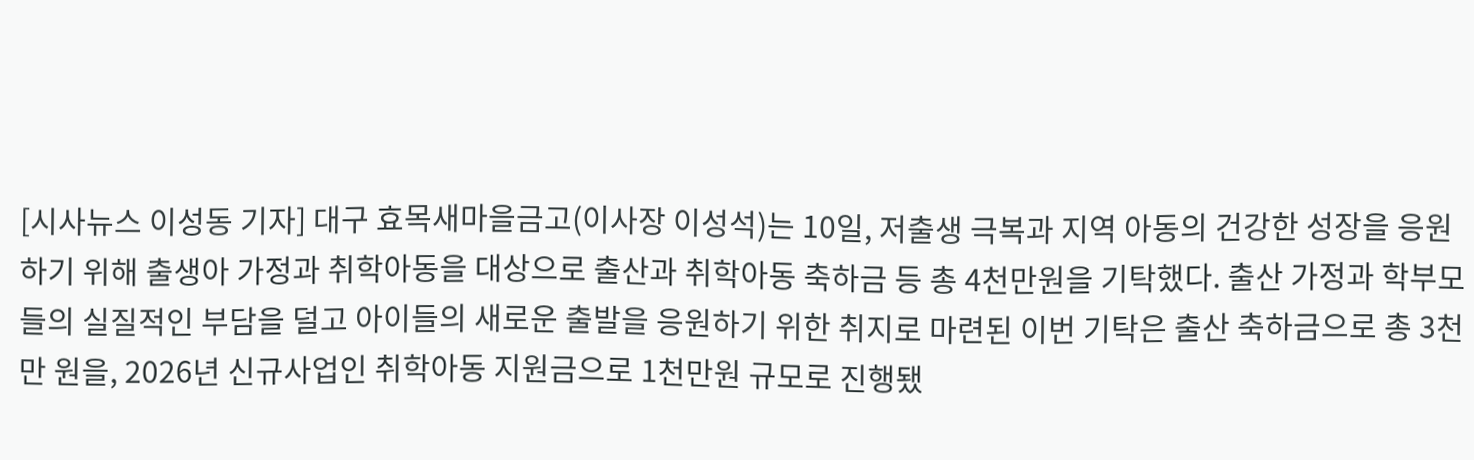[시사뉴스 이성동 기자] 대구 효목새마을금고(이사장 이성석)는 10일, 저출생 극복과 지역 아동의 건강한 성장을 응원하기 위해 출생아 가정과 취학아동을 대상으로 출산과 취학아동 축하금 등 총 4천만원을 기탁했다. 출산 가정과 학부모들의 실질적인 부담을 덜고 아이들의 새로운 출발을 응원하기 위한 취지로 마련된 이번 기탁은 출산 축하금으로 총 3천만 원을, 2026년 신규사업인 취학아동 지원금으로 1천만원 규모로 진행됐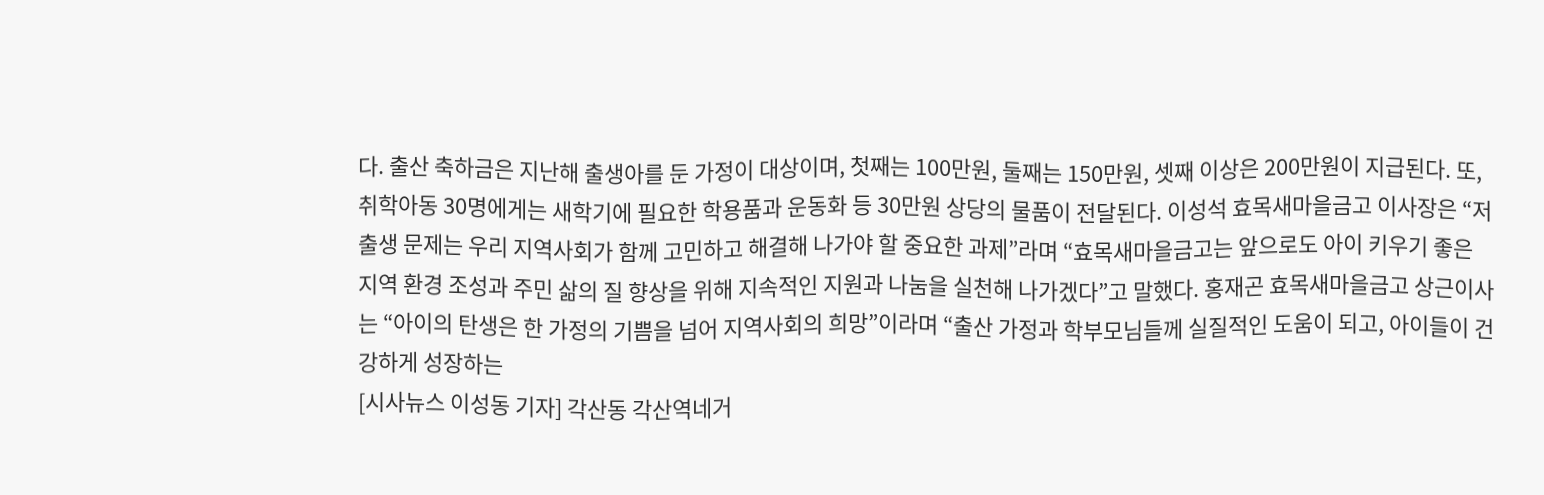다. 출산 축하금은 지난해 출생아를 둔 가정이 대상이며, 첫째는 100만원, 둘째는 150만원, 셋째 이상은 200만원이 지급된다. 또, 취학아동 30명에게는 새학기에 필요한 학용품과 운동화 등 30만원 상당의 물품이 전달된다. 이성석 효목새마을금고 이사장은 “저출생 문제는 우리 지역사회가 함께 고민하고 해결해 나가야 할 중요한 과제”라며 “효목새마을금고는 앞으로도 아이 키우기 좋은 지역 환경 조성과 주민 삶의 질 향상을 위해 지속적인 지원과 나눔을 실천해 나가겠다”고 말했다. 홍재곤 효목새마을금고 상근이사는 “아이의 탄생은 한 가정의 기쁨을 넘어 지역사회의 희망”이라며 “출산 가정과 학부모님들께 실질적인 도움이 되고, 아이들이 건강하게 성장하는
[시사뉴스 이성동 기자] 각산동 각산역네거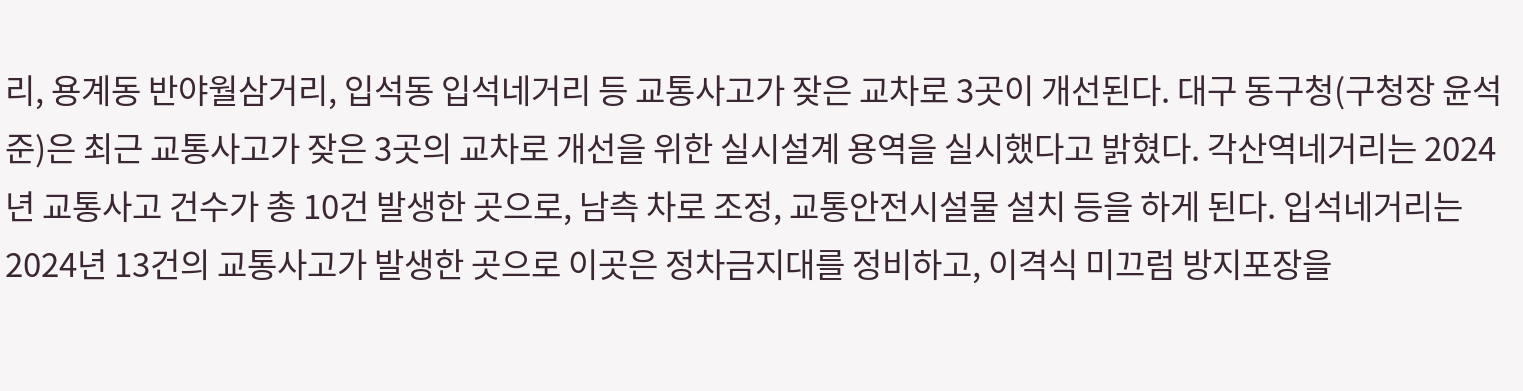리, 용계동 반야월삼거리, 입석동 입석네거리 등 교통사고가 잦은 교차로 3곳이 개선된다. 대구 동구청(구청장 윤석준)은 최근 교통사고가 잦은 3곳의 교차로 개선을 위한 실시설계 용역을 실시했다고 밝혔다. 각산역네거리는 2024년 교통사고 건수가 총 10건 발생한 곳으로, 남측 차로 조정, 교통안전시설물 설치 등을 하게 된다. 입석네거리는 2024년 13건의 교통사고가 발생한 곳으로 이곳은 정차금지대를 정비하고, 이격식 미끄럼 방지포장을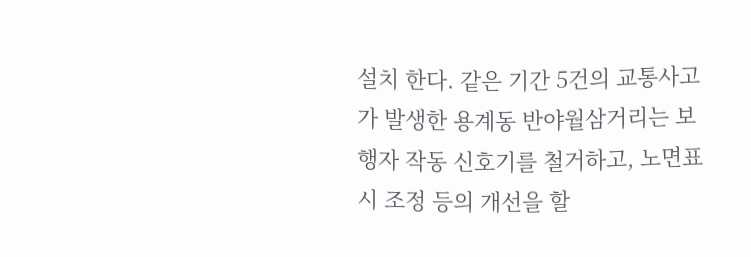설치 한다. 같은 기간 5건의 교통사고가 발생한 용계동 반야월삼거리는 보행자 작동 신호기를 철거하고, 노면표시 조정 등의 개선을 할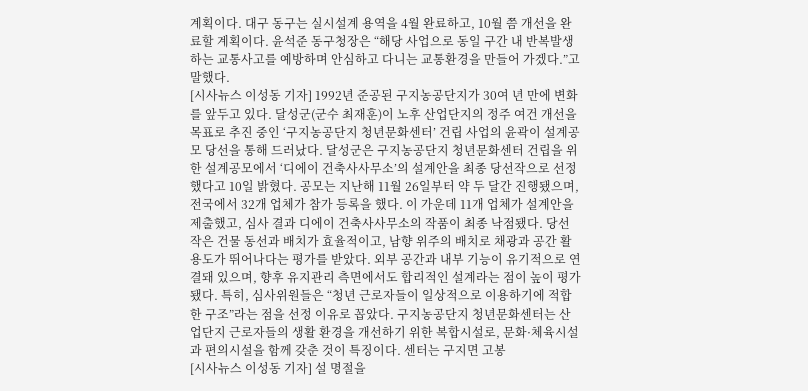계획이다. 대구 동구는 실시설계 용역을 4월 완료하고, 10월 쯤 개선을 완료할 계획이다. 윤석준 동구청장은 “해당 사업으로 동일 구간 내 반복발생하는 교통사고를 예방하며 안심하고 다니는 교통환경을 만들어 가겠다.”고 말했다.
[시사뉴스 이성동 기자] 1992년 준공된 구지농공단지가 30여 년 만에 변화를 앞두고 있다. 달성군(군수 최재훈)이 노후 산업단지의 정주 여건 개선을 목표로 추진 중인 ‘구지농공단지 청년문화센터’ 건립 사업의 윤곽이 설계공모 당선을 통해 드러났다. 달성군은 구지농공단지 청년문화센터 건립을 위한 설계공모에서 ‘디에이 건축사사무소’의 설계안을 최종 당선작으로 선정했다고 10일 밝혔다. 공모는 지난해 11월 26일부터 약 두 달간 진행됐으며, 전국에서 32개 업체가 참가 등록을 했다. 이 가운데 11개 업체가 설계안을 제출했고, 심사 결과 디에이 건축사사무소의 작품이 최종 낙점됐다. 당선작은 건물 동선과 배치가 효율적이고, 남향 위주의 배치로 채광과 공간 활용도가 뛰어나다는 평가를 받았다. 외부 공간과 내부 기능이 유기적으로 연결돼 있으며, 향후 유지관리 측면에서도 합리적인 설계라는 점이 높이 평가됐다. 특히, 심사위원들은 “청년 근로자들이 일상적으로 이용하기에 적합한 구조”라는 점을 선정 이유로 꼽았다. 구지농공단지 청년문화센터는 산업단지 근로자들의 생활 환경을 개선하기 위한 복합시설로, 문화·체육시설과 편의시설을 함께 갖춘 것이 특징이다. 센터는 구지면 고봉
[시사뉴스 이성동 기자] 설 명절을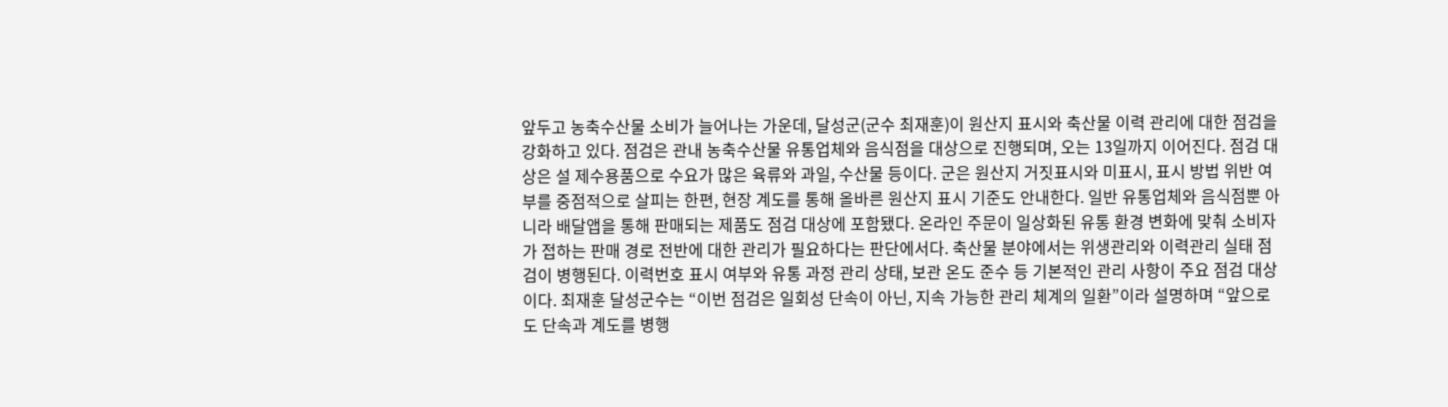앞두고 농축수산물 소비가 늘어나는 가운데, 달성군(군수 최재훈)이 원산지 표시와 축산물 이력 관리에 대한 점검을 강화하고 있다. 점검은 관내 농축수산물 유통업체와 음식점을 대상으로 진행되며, 오는 13일까지 이어진다. 점검 대상은 설 제수용품으로 수요가 많은 육류와 과일, 수산물 등이다. 군은 원산지 거짓표시와 미표시, 표시 방법 위반 여부를 중점적으로 살피는 한편, 현장 계도를 통해 올바른 원산지 표시 기준도 안내한다. 일반 유통업체와 음식점뿐 아니라 배달앱을 통해 판매되는 제품도 점검 대상에 포함됐다. 온라인 주문이 일상화된 유통 환경 변화에 맞춰 소비자가 접하는 판매 경로 전반에 대한 관리가 필요하다는 판단에서다. 축산물 분야에서는 위생관리와 이력관리 실태 점검이 병행된다. 이력번호 표시 여부와 유통 과정 관리 상태, 보관 온도 준수 등 기본적인 관리 사항이 주요 점검 대상이다. 최재훈 달성군수는 “이번 점검은 일회성 단속이 아닌, 지속 가능한 관리 체계의 일환”이라 설명하며 “앞으로도 단속과 계도를 병행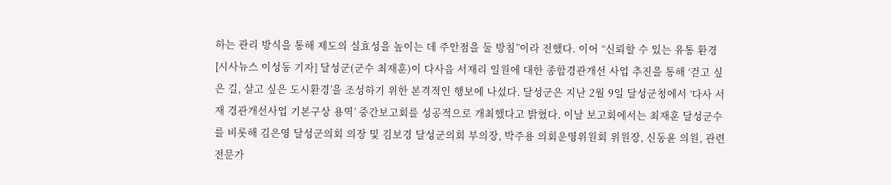하는 관리 방식을 통해 제도의 실효성을 높이는 데 주안점을 둘 방침”이라 전했다. 이어 “신뢰할 수 있는 유통 환경
[시사뉴스 이성동 기자] 달성군(군수 최재훈)이 다사읍 서재리 일원에 대한 종합경관개선 사업 추진을 통해 ‘걷고 싶은 길, 살고 싶은 도시환경’을 조성하기 위한 본격적인 행보에 나섰다. 달성군은 지난 2월 9일 달성군청에서 ‘다사 서재 경관개선사업 기본구상 용역’ 중간보고회를 성공적으로 개최했다고 밝혔다. 이날 보고회에서는 최재훈 달성군수를 비롯해 김은영 달성군의회 의장 및 김보경 달성군의회 부의장, 박주용 의회운영위원회 위원장, 신동윤 의원, 관련 전문가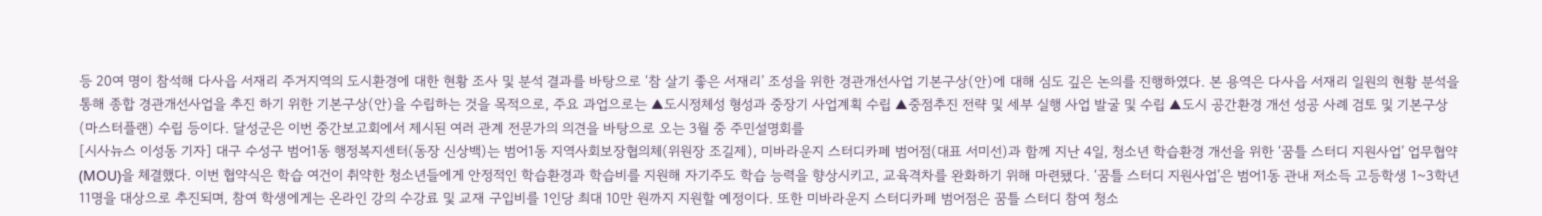등 20여 명이 참석해 다사읍 서재리 주거지역의 도시환경에 대한 현황 조사 및 분석 결과를 바탕으로 ‘참 살기 좋은 서재리’ 조성을 위한 경관개선사업 기본구상(안)에 대해 심도 깊은 논의를 진행하였다. 본 용역은 다사읍 서재리 일원의 현황 분석을 통해 종합 경관개선사업을 추진 하기 위한 기본구상(안)을 수립하는 것을 목적으로, 주요 과업으로는 ▲도시정체성 형성과 중장기 사업계획 수립 ▲중점추진 전략 및 세부 실행 사업 발굴 및 수립 ▲도시 공간환경 개선 성공 사례 검토 및 기본구상(마스터플랜) 수립 등이다. 달성군은 이번 중간보고회에서 제시된 여러 관계 전문가의 의견을 바탕으로 오는 3월 중 주민설명회를
[시사뉴스 이성동 기자] 대구 수성구 범어1동 행정복지센터(동장 신상백)는 범어1동 지역사회보장협의체(위원장 조길제), 미바라운지 스터디카페 범어점(대표 서미선)과 함께 지난 4일, 청소년 학습환경 개선을 위한 ‘꿈틀 스터디 지원사업’ 업무협약(MOU)을 체결했다. 이번 협약식은 학습 여건이 취약한 청소년들에게 안정적인 학습환경과 학습비를 지원해 자기주도 학습 능력을 향상시키고, 교육격차를 완화하기 위해 마련됐다. ‘꿈틀 스터디 지원사업’은 범어1동 관내 저소득 고등학생 1~3학년 11명을 대상으로 추진되며, 참여 학생에게는 온라인 강의 수강료 및 교재 구입비를 1인당 최대 10만 원까지 지원할 예정이다. 또한 미바라운지 스터디카페 범어점은 꿈틀 스터디 참여 청소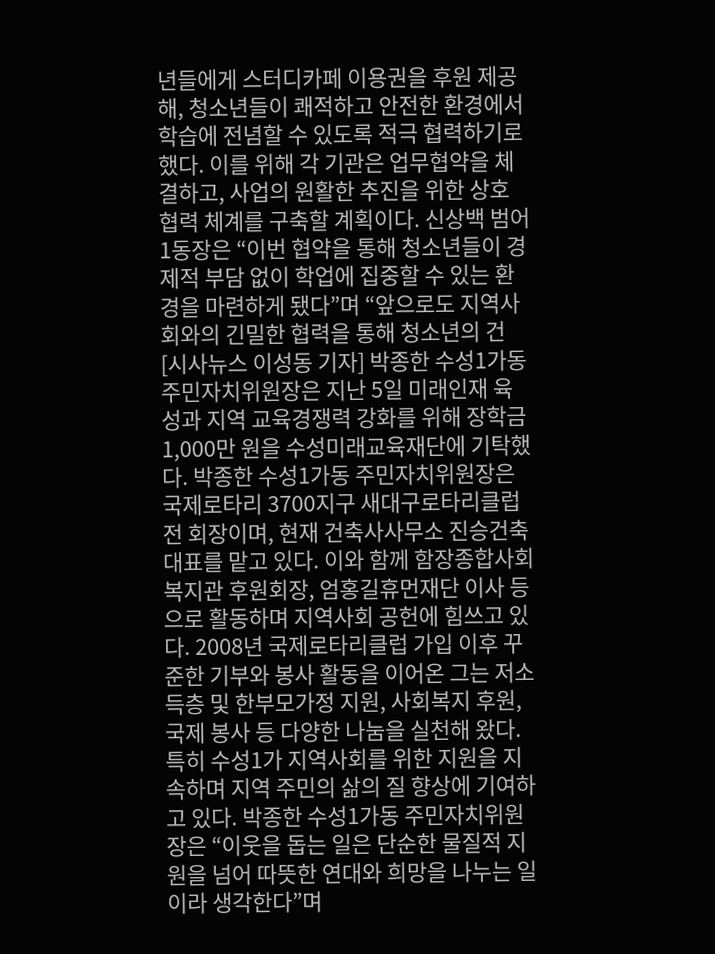년들에게 스터디카페 이용권을 후원 제공해, 청소년들이 쾌적하고 안전한 환경에서 학습에 전념할 수 있도록 적극 협력하기로 했다. 이를 위해 각 기관은 업무협약을 체결하고, 사업의 원활한 추진을 위한 상호 협력 체계를 구축할 계획이다. 신상백 범어1동장은 “이번 협약을 통해 청소년들이 경제적 부담 없이 학업에 집중할 수 있는 환경을 마련하게 됐다”며 “앞으로도 지역사회와의 긴밀한 협력을 통해 청소년의 건
[시사뉴스 이성동 기자] 박종한 수성1가동 주민자치위원장은 지난 5일 미래인재 육성과 지역 교육경쟁력 강화를 위해 장학금 1,000만 원을 수성미래교육재단에 기탁했다. 박종한 수성1가동 주민자치위원장은 국제로타리 3700지구 새대구로타리클럽 전 회장이며, 현재 건축사사무소 진승건축 대표를 맡고 있다. 이와 함께 함장종합사회복지관 후원회장, 엄홍길휴먼재단 이사 등으로 활동하며 지역사회 공헌에 힘쓰고 있다. 2008년 국제로타리클럽 가입 이후 꾸준한 기부와 봉사 활동을 이어온 그는 저소득층 및 한부모가정 지원, 사회복지 후원, 국제 봉사 등 다양한 나눔을 실천해 왔다. 특히 수성1가 지역사회를 위한 지원을 지속하며 지역 주민의 삶의 질 향상에 기여하고 있다. 박종한 수성1가동 주민자치위원장은 “이웃을 돕는 일은 단순한 물질적 지원을 넘어 따뜻한 연대와 희망을 나누는 일이라 생각한다”며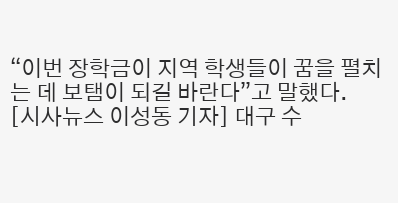“이번 장학금이 지역 학생들이 꿈을 펼치는 데 보탬이 되길 바란다”고 말했다.
[시사뉴스 이성동 기자] 대구 수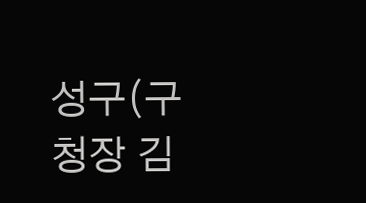성구(구청장 김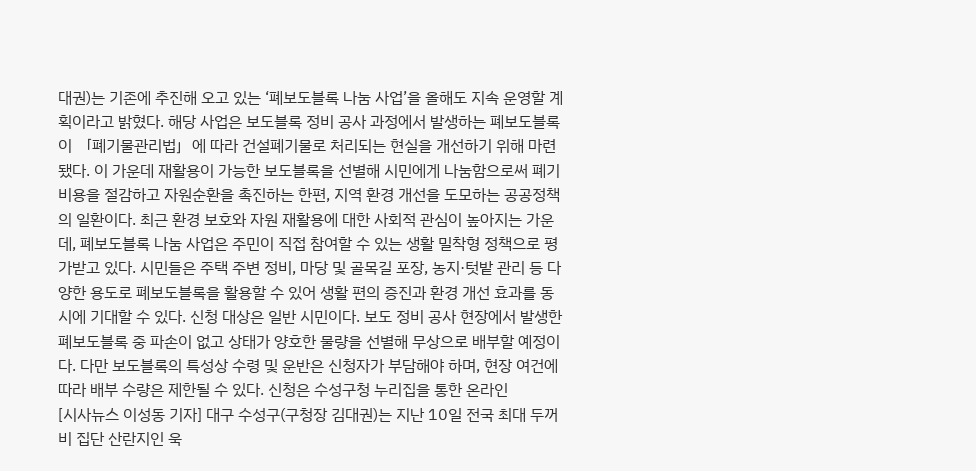대권)는 기존에 추진해 오고 있는 ‘폐보도블록 나눔 사업’을 올해도 지속 운영할 계획이라고 밝혔다. 해당 사업은 보도블록 정비 공사 과정에서 발생하는 폐보도블록이 「폐기물관리법」에 따라 건설폐기물로 처리되는 현실을 개선하기 위해 마련됐다. 이 가운데 재활용이 가능한 보도블록을 선별해 시민에게 나눔함으로써 폐기 비용을 절감하고 자원순환을 촉진하는 한편, 지역 환경 개선을 도모하는 공공정책의 일환이다. 최근 환경 보호와 자원 재활용에 대한 사회적 관심이 높아지는 가운데, 폐보도블록 나눔 사업은 주민이 직접 참여할 수 있는 생활 밀착형 정책으로 평가받고 있다. 시민들은 주택 주변 정비, 마당 및 골목길 포장, 농지·텃밭 관리 등 다양한 용도로 폐보도블록을 활용할 수 있어 생활 편의 증진과 환경 개선 효과를 동시에 기대할 수 있다. 신청 대상은 일반 시민이다. 보도 정비 공사 현장에서 발생한 폐보도블록 중 파손이 없고 상태가 양호한 물량을 선별해 무상으로 배부할 예정이다. 다만 보도블록의 특성상 수령 및 운반은 신청자가 부담해야 하며, 현장 여건에 따라 배부 수량은 제한될 수 있다. 신청은 수성구청 누리집을 통한 온라인
[시사뉴스 이성동 기자] 대구 수성구(구청장 김대권)는 지난 10일 전국 최대 두꺼비 집단 산란지인 욱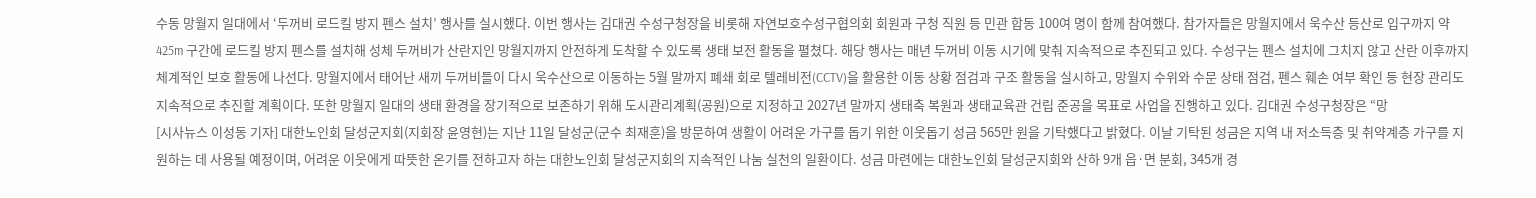수동 망월지 일대에서 ‘두꺼비 로드킬 방지 펜스 설치’ 행사를 실시했다. 이번 행사는 김대권 수성구청장을 비롯해 자연보호수성구협의회 회원과 구청 직원 등 민관 합동 100여 명이 함께 참여했다. 참가자들은 망월지에서 욱수산 등산로 입구까지 약 425m 구간에 로드킬 방지 펜스를 설치해 성체 두꺼비가 산란지인 망월지까지 안전하게 도착할 수 있도록 생태 보전 활동을 펼쳤다. 해당 행사는 매년 두꺼비 이동 시기에 맞춰 지속적으로 추진되고 있다. 수성구는 펜스 설치에 그치지 않고 산란 이후까지 체계적인 보호 활동에 나선다. 망월지에서 태어난 새끼 두꺼비들이 다시 욱수산으로 이동하는 5월 말까지 폐쇄 회로 텔레비전(CCTV)을 활용한 이동 상황 점검과 구조 활동을 실시하고, 망월지 수위와 수문 상태 점검, 펜스 훼손 여부 확인 등 현장 관리도 지속적으로 추진할 계획이다. 또한 망월지 일대의 생태 환경을 장기적으로 보존하기 위해 도시관리계획(공원)으로 지정하고 2027년 말까지 생태축 복원과 생태교육관 건립 준공을 목표로 사업을 진행하고 있다. 김대권 수성구청장은 “망
[시사뉴스 이성동 기자] 대한노인회 달성군지회(지회장 윤영현)는 지난 11일 달성군(군수 최재훈)을 방문하여 생활이 어려운 가구를 돕기 위한 이웃돕기 성금 565만 원을 기탁했다고 밝혔다. 이날 기탁된 성금은 지역 내 저소득층 및 취약계층 가구를 지원하는 데 사용될 예정이며, 어려운 이웃에게 따뜻한 온기를 전하고자 하는 대한노인회 달성군지회의 지속적인 나눔 실천의 일환이다. 성금 마련에는 대한노인회 달성군지회와 산하 9개 읍·면 분회, 345개 경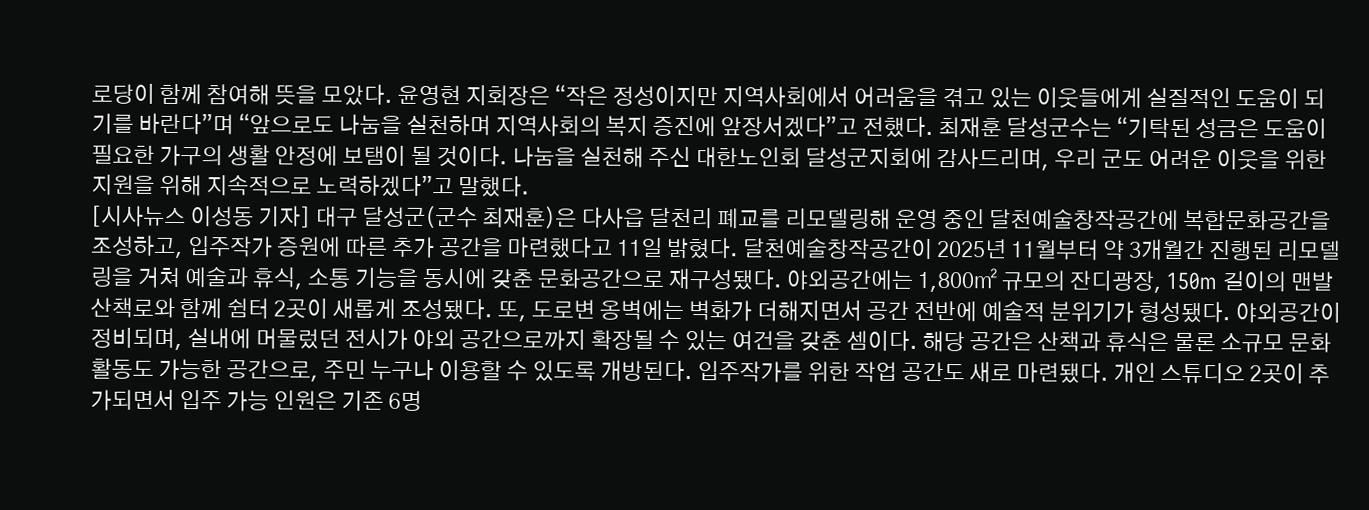로당이 함께 참여해 뜻을 모았다. 윤영현 지회장은 “작은 정성이지만 지역사회에서 어러움을 겪고 있는 이웃들에게 실질적인 도움이 되기를 바란다”며 “앞으로도 나눔을 실천하며 지역사회의 복지 증진에 앞장서겠다”고 전했다. 최재훈 달성군수는 “기탁된 성금은 도움이 필요한 가구의 생활 안정에 보탬이 될 것이다. 나눔을 실천해 주신 대한노인회 달성군지회에 감사드리며, 우리 군도 어려운 이웃을 위한 지원을 위해 지속적으로 노력하겠다”고 말했다.
[시사뉴스 이성동 기자] 대구 달성군(군수 최재훈)은 다사읍 달천리 폐교를 리모델링해 운영 중인 달천예술창작공간에 복합문화공간을 조성하고, 입주작가 증원에 따른 추가 공간을 마련했다고 11일 밝혔다. 달천예술창작공간이 2025년 11월부터 약 3개월간 진행된 리모델링을 거쳐 예술과 휴식, 소통 기능을 동시에 갖춘 문화공간으로 재구성됐다. 야외공간에는 1,800㎡ 규모의 잔디광장, 150m 길이의 맨발 산책로와 함께 쉼터 2곳이 새롭게 조성됐다. 또, 도로변 옹벽에는 벽화가 더해지면서 공간 전반에 예술적 분위기가 형성됐다. 야외공간이 정비되며, 실내에 머물렀던 전시가 야외 공간으로까지 확장될 수 있는 여건을 갖춘 셈이다. 해당 공간은 산책과 휴식은 물론 소규모 문화 활동도 가능한 공간으로, 주민 누구나 이용할 수 있도록 개방된다. 입주작가를 위한 작업 공간도 새로 마련됐다. 개인 스튜디오 2곳이 추가되면서 입주 가능 인원은 기존 6명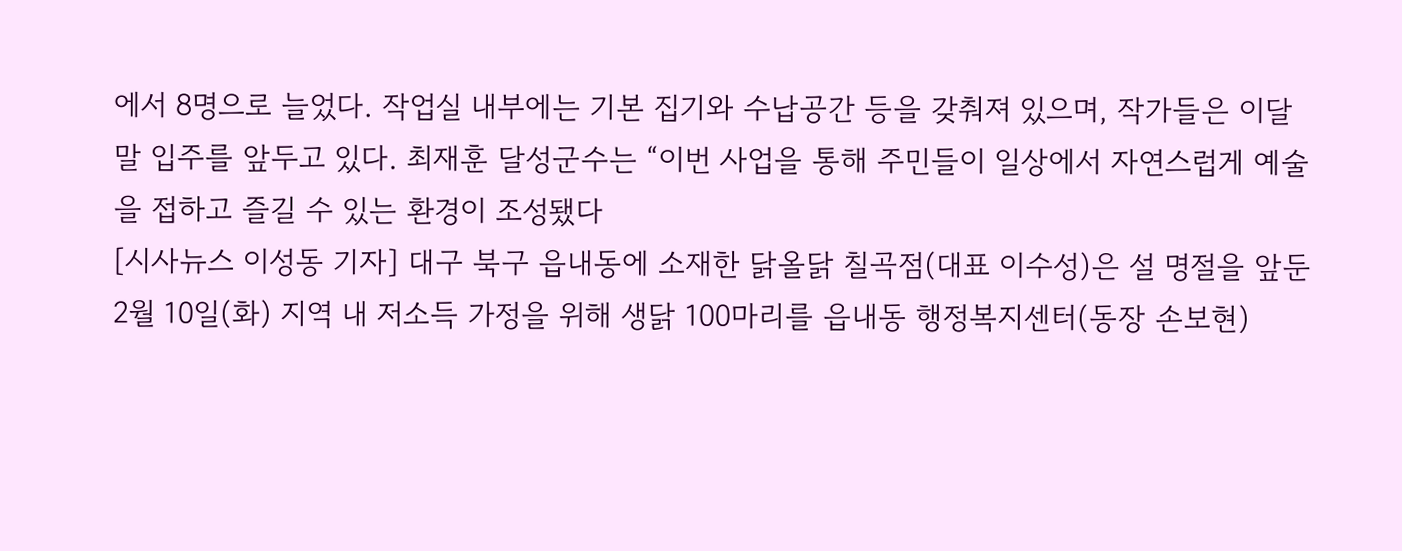에서 8명으로 늘었다. 작업실 내부에는 기본 집기와 수납공간 등을 갖춰져 있으며, 작가들은 이달 말 입주를 앞두고 있다. 최재훈 달성군수는 “이번 사업을 통해 주민들이 일상에서 자연스럽게 예술을 접하고 즐길 수 있는 환경이 조성됐다
[시사뉴스 이성동 기자] 대구 북구 읍내동에 소재한 닭올닭 칠곡점(대표 이수성)은 설 명절을 앞둔 2월 10일(화) 지역 내 저소득 가정을 위해 생닭 100마리를 읍내동 행정복지센터(동장 손보현)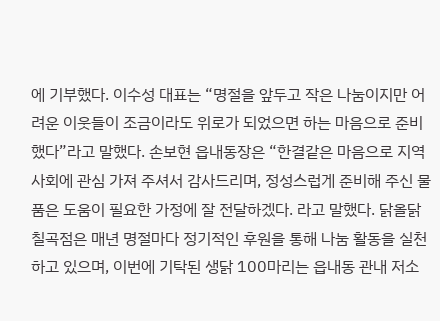에 기부했다. 이수성 대표는 “명절을 앞두고 작은 나눔이지만 어려운 이웃들이 조금이라도 위로가 되었으면 하는 마음으로 준비했다”라고 말했다. 손보현 읍내동장은 “한결같은 마음으로 지역사회에 관심 가져 주셔서 감사드리며, 정성스럽게 준비해 주신 물품은 도움이 필요한 가정에 잘 전달하겠다. 라고 말했다. 닭올닭 칠곡점은 매년 명절마다 정기적인 후원을 통해 나눔 활동을 실천하고 있으며, 이번에 기탁된 생닭 100마리는 읍내동 관내 저소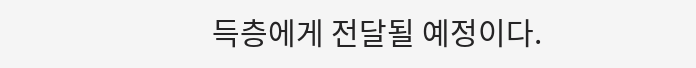득층에게 전달될 예정이다.